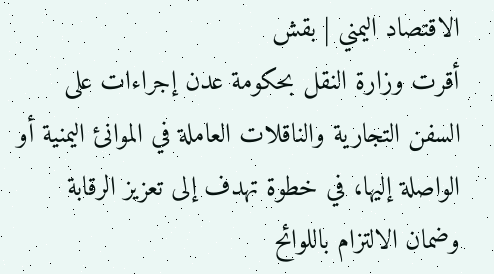الاقتصاد اليمني | بقش
أقرت وزارة النقل بحكومة عدن إجراءات على السفن التجارية والناقلات العاملة في الموانئ اليمنية أو الواصلة إليها، في خطوة تهدف إلى تعزيز الرقابة وضمان الالتزام باللوائح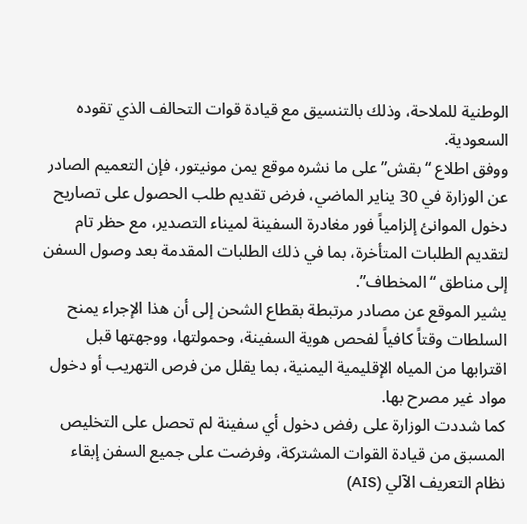الوطنية للملاحة، وذلك بالتنسيق مع قيادة قوات التحالف الذي تقوده السعودية.
ووفق اطلاع “بقش” على ما نشره موقع يمن مونيتور، فإن التعميم الصادر عن الوزارة في 30 يناير الماضي، فرض تقديم طلب الحصول على تصاريح دخول الموانئ إلزامياً فور مغادرة السفينة لميناء التصدير، مع حظر تام لتقديم الطلبات المتأخرة، بما في ذلك الطلبات المقدمة بعد وصول السفن إلى مناطق “المخطاف”.
يشير الموقع عن مصادر مرتبطة بقطاع الشحن إلى أن هذا الإجراء يمنح السلطات وقتاً كافياً لفحص هوية السفينة، وحمولتها، ووجهتها قبل اقترابها من المياه الإقليمية اليمنية، بما يقلل من فرص التهريب أو دخول مواد غير مصرح بها.
كما شددت الوزارة على رفض دخول أي سفينة لم تحصل على التخليص المسبق من قيادة القوات المشتركة، وفرضت على جميع السفن إبقاء نظام التعريف الآلي (AIS)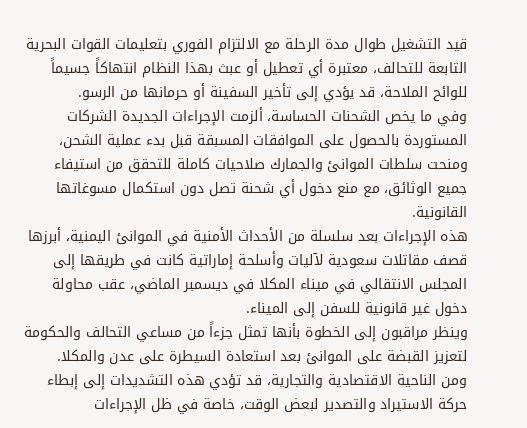قيد التشغيل طوال مدة الرحلة مع الالتزام الفوري بتعليمات القوات البحرية التابعة للتحالف، معتبرة أي تعطيل أو عبث بهذا النظام انتهاكاً جسيماً للوائح الملاحة، قد يؤدي إلى تأخير السفينة أو حرمانها من الرسو.
وفي ما يخص الشحنات الحساسة، ألزمت الإجراءات الجديدة الشركات المستوردة بالحصول على الموافقات المسبقة قبل بدء عملية الشحن، ومنحت سلطات الموانئ والجمارك صلاحيات كاملة للتحقق من استيفاء جميع الوثائق، مع منع دخول أي شحنة تصل دون استكمال مسوغاتها القانونية.
هذه الإجراءات بعد سلسلة من الأحداث الأمنية في الموانئ اليمنية، أبرزها قصف مقاتلات سعودية لآليات وأسلحة إماراتية كانت في طريقها إلى المجلس الانتقالي في ميناء المكلا في ديسمبر الماضي، عقب محاولة دخول غير قانونية للسفن إلى الميناء.
وينظر مراقبون إلى الخطوة بأنها تمثل جزءاً من مساعي التحالف والحكومة لتعزيز القبضة على الموانئ بعد استعادة السيطرة على عدن والمكلا.
ومن الناحية الاقتصادية والتجارية، قد تؤدي هذه التشديدات إلى إبطاء حركة الاستيراد والتصدير لبعض الوقت، خاصة في ظل الإجراءات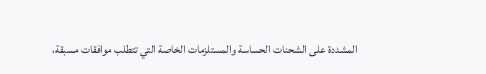المشددة على الشحنات الحساسة والمستلزمات الخاصة التي تتطلب موافقات مسبقة،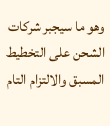وهو ما سيجبر شركات الشحن على التخطيط المسبق والالتزام التام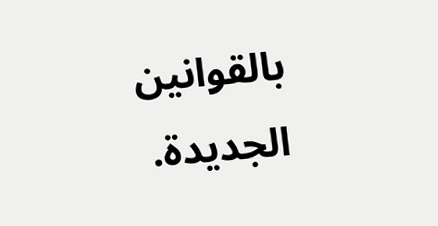بالقوانين الجديدة.